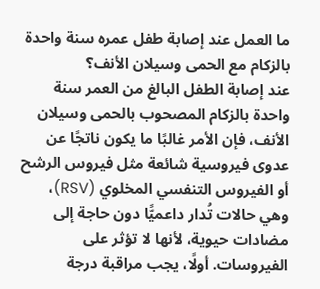ما العمل عند إصابة طفل عمره سنة واحدة بالزكام مع الحمى وسيلان الأنف؟
عند إصابة الطفل البالغ من العمر سنة واحدة بالزكام المصحوب بالحمى وسيلان الأنف، فإن الأمر غالبًا ما يكون ناتجًا عن عدوى فيروسية شائعة مثل فيروس الرشح أو الفيروس التنفسي المخلوي (RSV)، وهي حالات تُدار داعميًّا دون حاجة إلى مضادات حيوية، لأنها لا تؤثر على الفيروسات. أولًا، يجب مراقبة درجة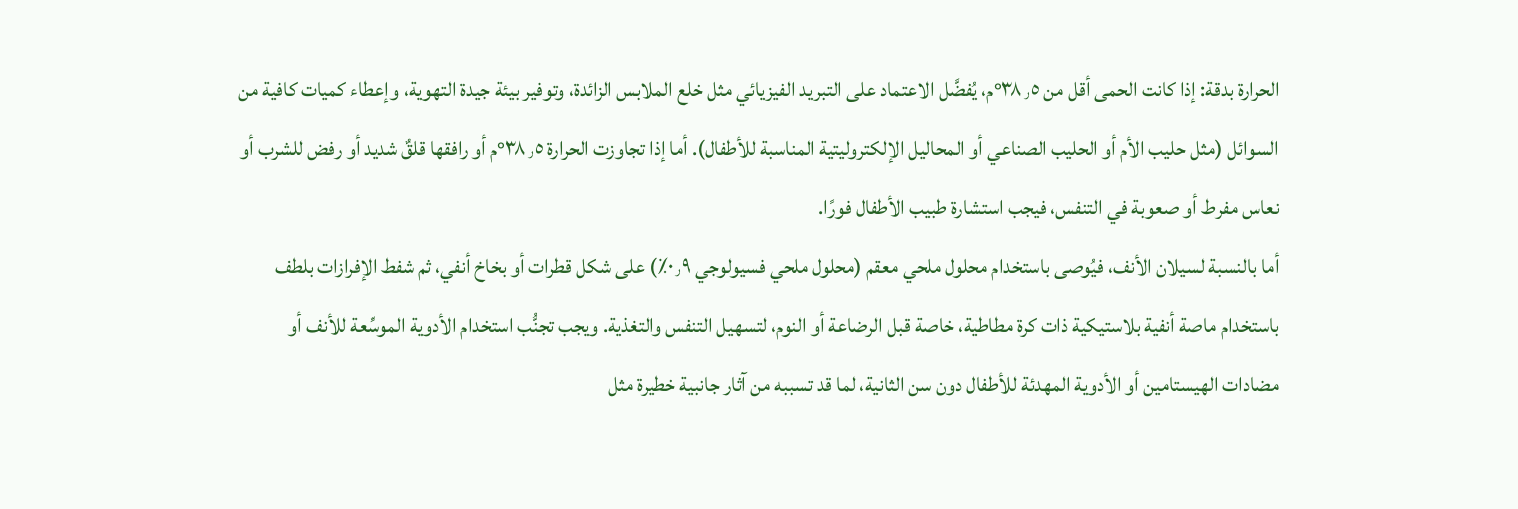الحرارة بدقة: إذا كانت الحمى أقل من ٣٨٫٥°م، يُفضَّل الاعتماد على التبريد الفيزيائي مثل خلع الملابس الزائدة، وتوفير بيئة جيدة التهوية، وإعطاء كميات كافية من السوائل (مثل حليب الأم أو الحليب الصناعي أو المحاليل الإلكتروليتية المناسبة للأطفال). أما إذا تجاوزت الحرارة ٣٨٫٥°م أو رافقها قلقٌ شديد أو رفض للشرب أو نعاس مفرط أو صعوبة في التنفس، فيجب استشارة طبيب الأطفال فورًا.
أما بالنسبة لسيلان الأنف، فيُوصى باستخدام محلول ملحي معقم (محلول ملحي فسيولوجي ٠٫٩٪) على شكل قطرات أو بخاخ أنفي، ثم شفط الإفرازات بلطف باستخدام ماصة أنفية بلاستيكية ذات كرة مطاطية، خاصة قبل الرضاعة أو النوم، لتسهيل التنفس والتغذية. ويجب تجنُّب استخدام الأدوية الموسِّعة للأنف أو مضادات الهيستامين أو الأدوية المهدئة للأطفال دون سن الثانية، لما قد تسببه من آثار جانبية خطيرة مثل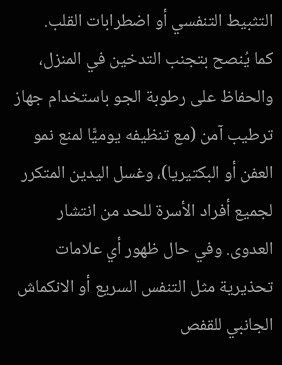التثبيط التنفسي أو اضطرابات القلب.
كما يُنصح بتجنب التدخين في المنزل، والحفاظ على رطوبة الجو باستخدام جهاز ترطيب آمن (مع تنظيفه يوميًّا لمنع نمو العفن أو البكتيريا)، وغسل اليدين المتكرر لجميع أفراد الأسرة للحد من انتشار العدوى. وفي حال ظهور أي علامات تحذيرية مثل التنفس السريع أو الانكماش الجانبي للقفص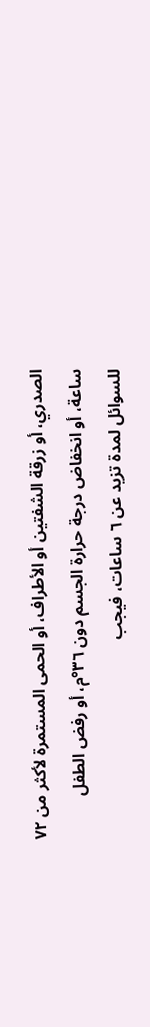الصدري، أو زرقة الشفتين أو الأطراف، أو الحمى المستمرة لأكثر من ٧٢ ساعة، أو انخفاض درجة حرارة الجسم دون ٣٦°م، أو رفض الطفل للسوائل لمدة تزيد عن ٦ ساعات، فيجب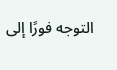التوجه فورًا إلى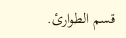قسم الطوارئ.